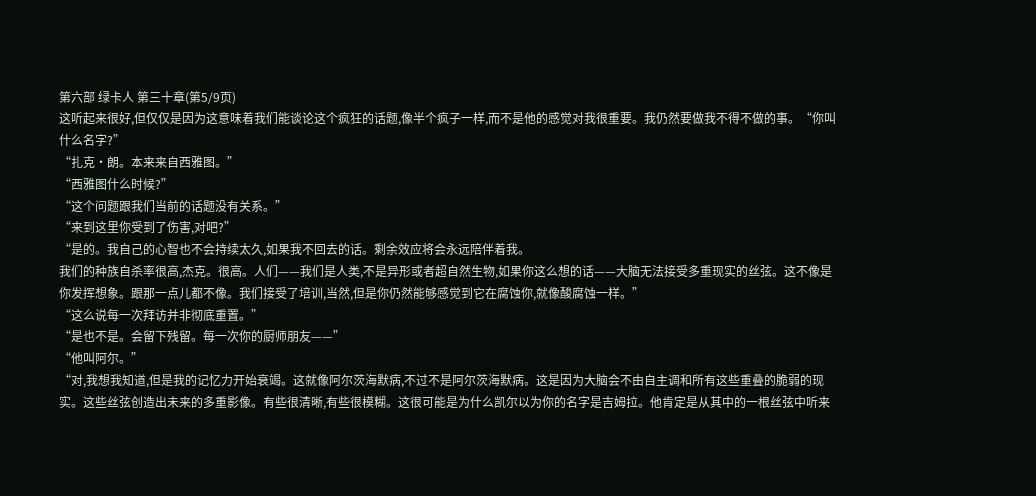第六部 绿卡人 第三十章(第5/9页)
这听起来很好,但仅仅是因为这意味着我们能谈论这个疯狂的话题,像半个疯子一样,而不是他的感觉对我很重要。我仍然要做我不得不做的事。“你叫什么名字?”
“扎克·朗。本来来自西雅图。”
“西雅图什么时候?”
“这个问题跟我们当前的话题没有关系。”
“来到这里你受到了伤害,对吧?”
“是的。我自己的心智也不会持续太久,如果我不回去的话。剩余效应将会永远陪伴着我。
我们的种族自杀率很高,杰克。很高。人们——我们是人类,不是异形或者超自然生物,如果你这么想的话——大脑无法接受多重现实的丝弦。这不像是你发挥想象。跟那一点儿都不像。我们接受了培训,当然,但是你仍然能够感觉到它在腐蚀你,就像酸腐蚀一样。”
“这么说每一次拜访并非彻底重置。”
“是也不是。会留下残留。每一次你的厨师朋友——”
“他叫阿尔。”
“对,我想我知道,但是我的记忆力开始衰竭。这就像阿尔茨海默病,不过不是阿尔茨海默病。这是因为大脑会不由自主调和所有这些重叠的脆弱的现实。这些丝弦创造出未来的多重影像。有些很清晰,有些很模糊。这很可能是为什么凯尔以为你的名字是吉姆拉。他肯定是从其中的一根丝弦中听来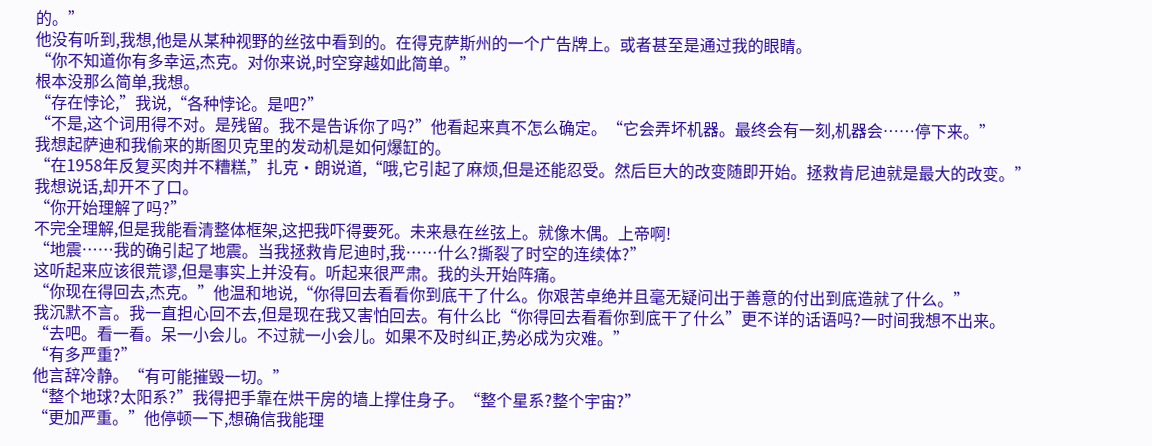的。”
他没有听到,我想,他是从某种视野的丝弦中看到的。在得克萨斯州的一个广告牌上。或者甚至是通过我的眼睛。
“你不知道你有多幸运,杰克。对你来说,时空穿越如此简单。”
根本没那么简单,我想。
“存在悖论,”我说,“各种悖论。是吧?”
“不是,这个词用得不对。是残留。我不是告诉你了吗?”他看起来真不怎么确定。“它会弄坏机器。最终会有一刻,机器会……停下来。”
我想起萨迪和我偷来的斯图贝克里的发动机是如何爆缸的。
“在1958年反复买肉并不糟糕,”扎克·朗说道,“哦,它引起了麻烦,但是还能忍受。然后巨大的改变随即开始。拯救肯尼迪就是最大的改变。”
我想说话,却开不了口。
“你开始理解了吗?”
不完全理解,但是我能看清整体框架,这把我吓得要死。未来悬在丝弦上。就像木偶。上帝啊!
“地震……我的确引起了地震。当我拯救肯尼迪时,我……什么?撕裂了时空的连续体?”
这听起来应该很荒谬,但是事实上并没有。听起来很严肃。我的头开始阵痛。
“你现在得回去,杰克。”他温和地说,“你得回去看看你到底干了什么。你艰苦卓绝并且毫无疑问出于善意的付出到底造就了什么。”
我沉默不言。我一直担心回不去,但是现在我又害怕回去。有什么比“你得回去看看你到底干了什么”更不详的话语吗?一时间我想不出来。
“去吧。看一看。呆一小会儿。不过就一小会儿。如果不及时纠正,势必成为灾难。”
“有多严重?”
他言辞冷静。“有可能摧毁一切。”
“整个地球?太阳系?”我得把手靠在烘干房的墙上撑住身子。“整个星系?整个宇宙?”
“更加严重。”他停顿一下,想确信我能理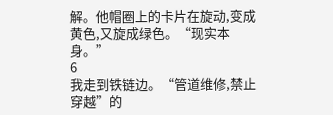解。他帽圈上的卡片在旋动,变成黄色,又旋成绿色。“现实本身。”
6
我走到铁链边。“管道维修,禁止穿越”的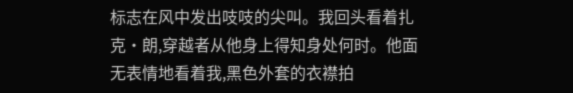标志在风中发出吱吱的尖叫。我回头看着扎克·朗,穿越者从他身上得知身处何时。他面无表情地看着我,黑色外套的衣襟拍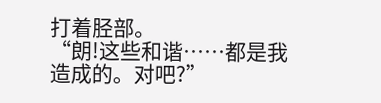打着胫部。
“朗!这些和谐……都是我造成的。对吧?”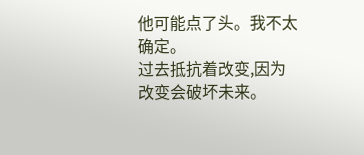他可能点了头。我不太确定。
过去抵抗着改变,因为改变会破坏未来。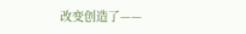改变创造了——